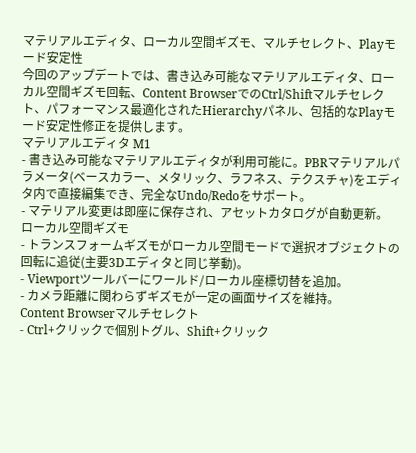マテリアルエディタ、ローカル空間ギズモ、マルチセレクト、Playモード安定性
今回のアップデートでは、書き込み可能なマテリアルエディタ、ローカル空間ギズモ回転、Content BrowserでのCtrl/Shiftマルチセレクト、パフォーマンス最適化されたHierarchyパネル、包括的なPlayモード安定性修正を提供します。
マテリアルエディタ M1
- 書き込み可能なマテリアルエディタが利用可能に。PBRマテリアルパラメータ(ベースカラー、メタリック、ラフネス、テクスチャ)をエディタ内で直接編集でき、完全なUndo/Redoをサポート。
- マテリアル変更は即座に保存され、アセットカタログが自動更新。
ローカル空間ギズモ
- トランスフォームギズモがローカル空間モードで選択オブジェクトの回転に追従(主要3Dエディタと同じ挙動)。
- Viewportツールバーにワールド/ローカル座標切替を追加。
- カメラ距離に関わらずギズモが一定の画面サイズを維持。
Content Browserマルチセレクト
- Ctrl+クリックで個別トグル、Shift+クリック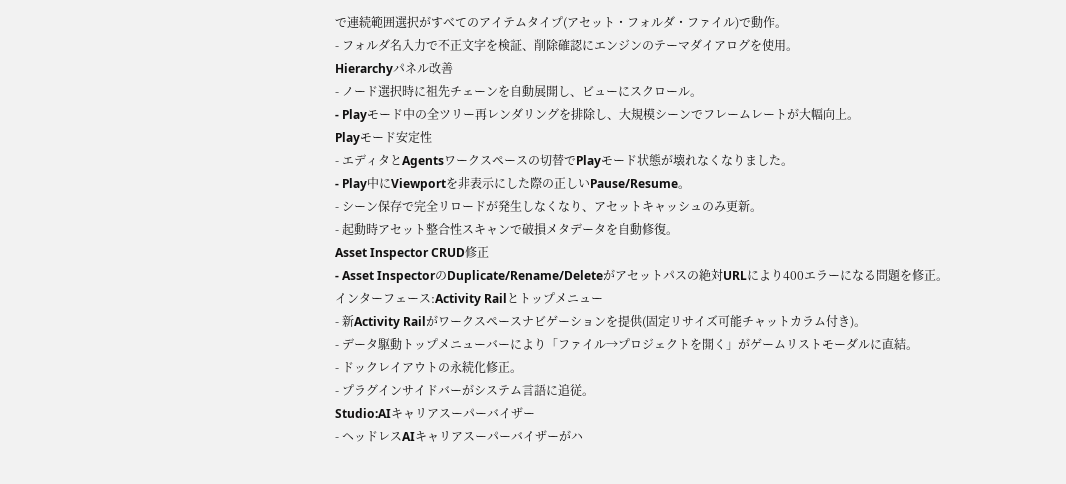で連続範囲選択がすべてのアイテムタイプ(アセット・フォルダ・ファイル)で動作。
- フォルダ名入力で不正文字を検証、削除確認にエンジンのテーマダイアログを使用。
Hierarchyパネル改善
- ノード選択時に祖先チェーンを自動展開し、ビューにスクロール。
- Playモード中の全ツリー再レンダリングを排除し、大規模シーンでフレームレートが大幅向上。
Playモード安定性
- エディタとAgentsワークスペースの切替でPlayモード状態が壊れなくなりました。
- Play中にViewportを非表示にした際の正しいPause/Resume。
- シーン保存で完全リロードが発生しなくなり、アセットキャッシュのみ更新。
- 起動時アセット整合性スキャンで破損メタデータを自動修復。
Asset Inspector CRUD修正
- Asset InspectorのDuplicate/Rename/Deleteがアセットパスの絶対URLにより400エラーになる問題を修正。
インターフェース:Activity Railとトップメニュー
- 新Activity Railがワークスペースナビゲーションを提供(固定リサイズ可能チャットカラム付き)。
- データ駆動トップメニューバーにより「ファイル→プロジェクトを開く」がゲームリストモーダルに直結。
- ドックレイアウトの永続化修正。
- プラグインサイドバーがシステム言語に追従。
Studio:AIキャリアスーパーバイザー
- ヘッドレスAIキャリアスーパーバイザーがハ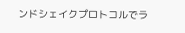ンドシェイクプロトコルでラ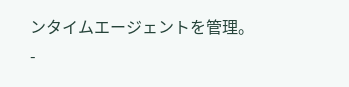ンタイムエージェントを管理。
-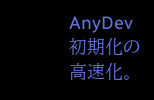AnyDev初期化の高速化。